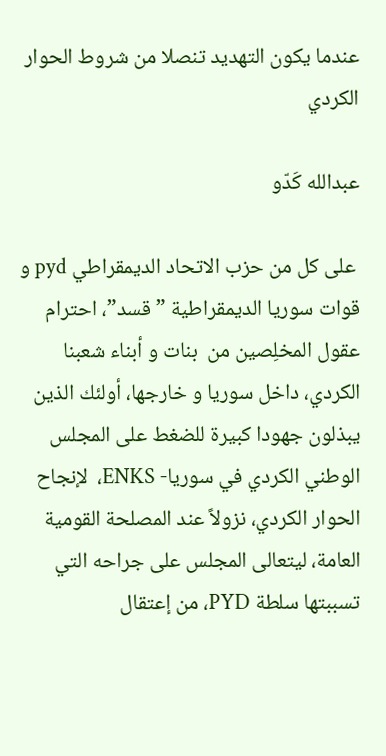عندما يكون التهديد تنصلا من شروط الحوار الكردي

عبدالله كَدّو

 على كل من حزب الاتحاد الديمقراطي pyd و قوات سوريا الديمقراطية ” قسد”، احترام عقول المخلِصين من  بنات و أبناء شعبنا الكردي، داخل سوريا و خارجها، أولئك الذين يبذلون جهودا كبيرة للضغط على المجلس الوطني الكردي في سوريا- ENKS،  لإنجاح الحوار الكردي، نزولاً عند المصلحة القومية العامة، ليتعالى المجلس على جراحه التي تسببتها سلطة PYD، من إعتقال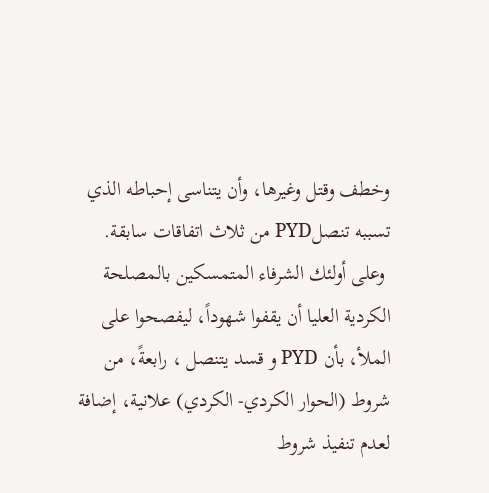وخطف وقتل وغيرها، وأن يتناسى إحباطه الذي تسببه تنصلPYD من ثلاث اتفاقات سابقة.
 وعلى أولئك الشرفاء المتمسكين بالمصلحة الكردية العليا أن يقفوا شهوداً، ليفصحوا على الملأ، بأن PYD و قسد يتنصل ، رابعةً، من شروط (الحوار الكردي- الكردي) علانية، إضافة لعدم تنفيذ شروط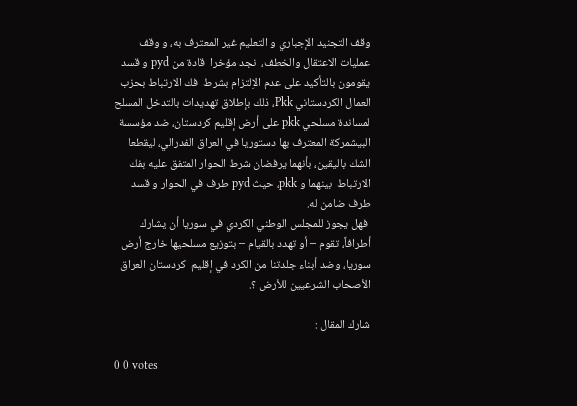وقف التجنيد الإجباري و التعليم غير المعترف به، و وقف عمليات الاعتقال والخطف،  نجد مؤخرا  قادة من pyd و قسد يقومون بالتأكيد على عدم الاِلتزام بشرط  فك الارتباط بحزب العمال الكردستاني Pkk، ذلك بإطلاق تهديدات بالتدخل المسلح لمساندة مسلحي pkk على أرض إقليم كردستان، ضد مؤسسة البيشمركة المعترف بها دستوريا في العراق الفدرالي، ليقطعا الشك باليقين، بأنهما يرفضان شرط الحوار المتفق عليه بفك الارتباط  بينهما و pkk، حيث pyd طرف في الحوار و قسد طرف ضامن له.
 فهل يجوز للمجلس الوطني الكردي في سوريا أن يشارك أطرافاً، تقوم – أو تهدد بالقيام – بتوزيع مسلحيها خارج أرض سوريا، وضد أبناء جلدتنا من الكرد في إقليم  كردستان العراق  الأصحاب الشرعيين للأرض ؟.

شارك المقال :

0 0 votes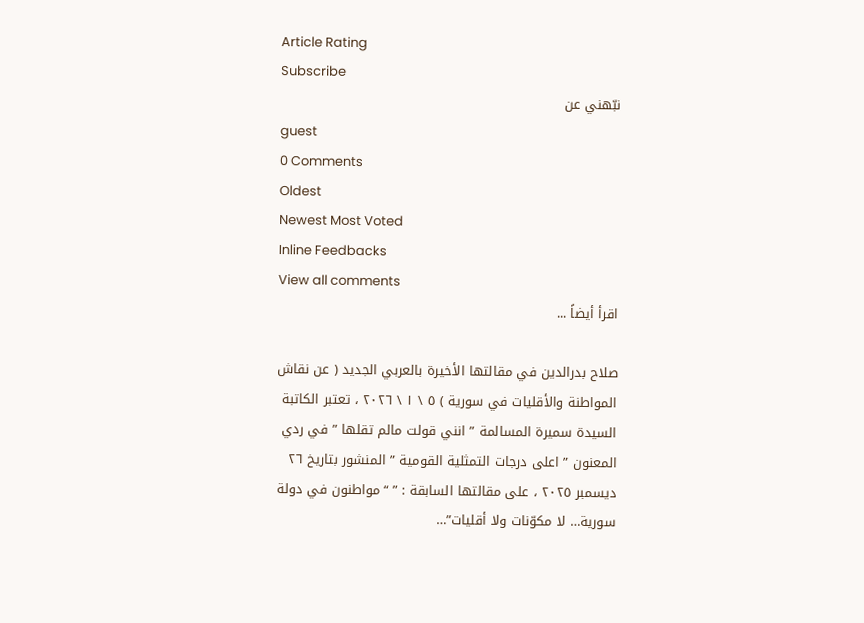Article Rating
Subscribe
نبّهني عن
guest
0 Comments
Oldest
Newest Most Voted
Inline Feedbacks
View all comments
اقرأ أيضاً ...

صلاح بدرالدين في مقالتها الأخيرة بالعربي الجديد ( عن نقاش المواطنة والأقليات في سورية ) ٥ \ ١ \ ٢٠٢٦ ، تعتبر الكاتبة السيدة سميرة المسالمة ” انني قولت مالم تقلها ” في ردي المعنون ” اعلى درجات التمثلية القومية ” المنشور بتاريخ ٢٦ ديسمبر ٢٠٢٥ ، على مقالتها السابقة : ” “مواطنون في دولة سورية… لا مكوّنات ولا أقليات”…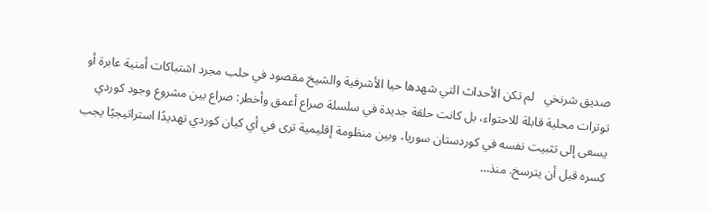صديق شرنخي   لم تكن الأحداث التي شهدها حيا الأشرفية والشيخ مقصود في حلب مجرد اشتباكات أمنية عابرة أو توترات محلية قابلة للاحتواء، بل كانت حلقة جديدة في سلسلة صراع أعمق وأخطر: صراع بين مشروع وجود كوردي يسعى إلى تثبيت نفسه في كوردستان سوريا، وبين منظومة إقليمية ترى في أي كيان كوردي تهديدًا استراتيجيًا يجب كسره قبل أن يترسخ. منذ…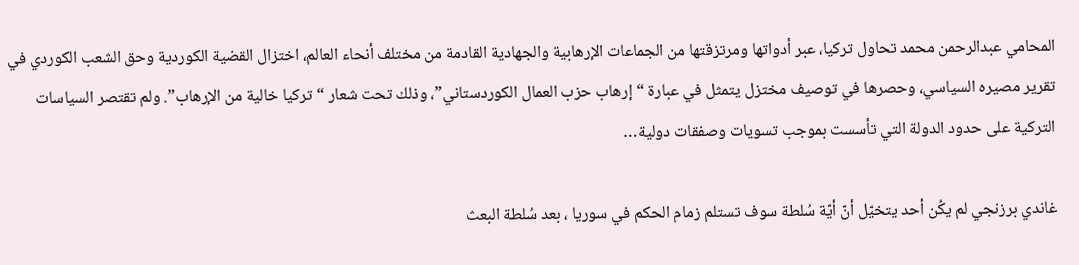المحامي عبدالرحمن محمد تحاول تركيا، عبر أدواتها ومرتزقتها من الجماعات الإرهابية والجهادية القادمة من مختلف أنحاء العالم، اختزال القضية الكوردية وحق الشعب الكوردي في تقرير مصيره السياسي، وحصرها في توصيف مختزل يتمثل في عبارة “إرهاب حزب العمال الكوردستاني”، وذلك تحت شعار “تركيا خالية من الإرهاب”. ولم تقتصر السياسات التركية على حدود الدولة التي تأسست بموجب تسويات وصفقات دولية…

غاندي برزنجي لم يكُن أحد يتخيّل أنّ أيّة سُلطة سوف تستلم زمام الحكم في سوريا ، بعد سُلطة البعث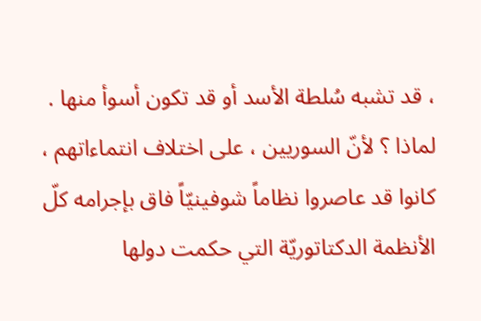، قد تشبه سُلطة الأسد أو قد تكون أسوأ منها . لماذا ؟ لأنّ السوريين ، على اختلاف انتماءاتهم ، كانوا قد عاصروا نظاماً شوفينيّاً فاق بإجرامه كلّ الأنظمة الدكتاتوريّة التي حكمت دولها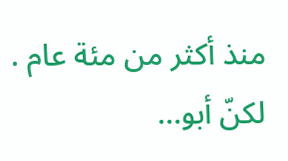منذ أكثر من مئة عام . لكنّ أبو…